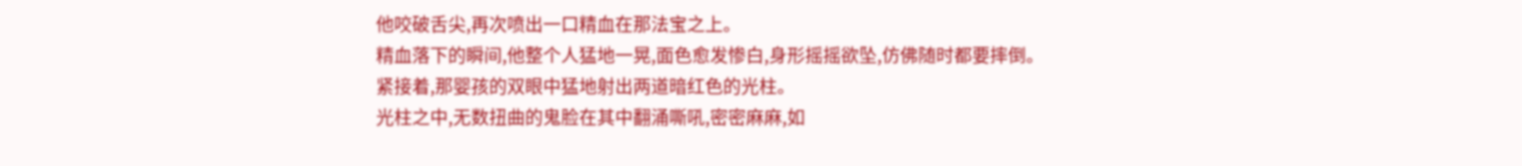他咬破舌尖,再次喷出一口精血在那法宝之上。
精血落下的瞬间,他整个人猛地一晃,面色愈发惨白,身形摇摇欲坠,仿佛随时都要摔倒。
紧接着,那婴孩的双眼中猛地射出两道暗红色的光柱。
光柱之中,无数扭曲的鬼脸在其中翻涌嘶吼,密密麻麻,如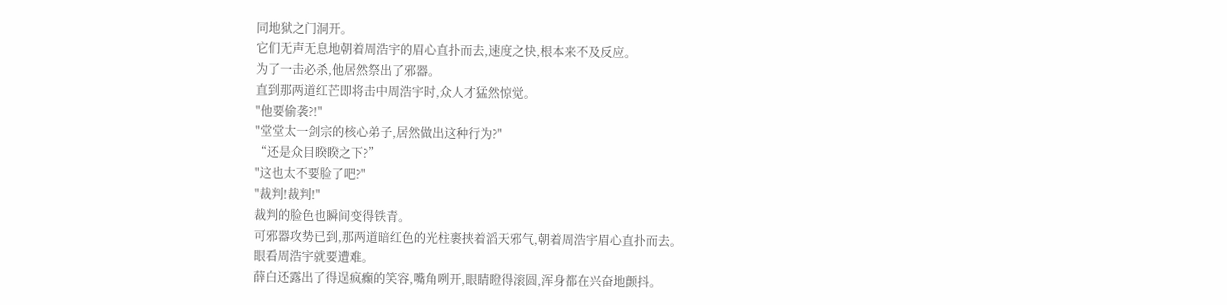同地狱之门洞开。
它们无声无息地朝着周浩宇的眉心直扑而去,速度之快,根本来不及反应。
为了一击必杀,他居然祭出了邪器。
直到那两道红芒即将击中周浩宇时,众人才猛然惊觉。
"他要偷袭?!"
"堂堂太一剑宗的核心弟子,居然做出这种行为?"
“还是众目睽睽之下?”
"这也太不要脸了吧?"
"裁判!裁判!"
裁判的脸色也瞬间变得铁青。
可邪器攻势已到,那两道暗红色的光柱裹挟着滔天邪气,朝着周浩宇眉心直扑而去。
眼看周浩宇就要遭难。
薛白还露出了得逞疯癫的笑容,嘴角咧开,眼睛瞪得滚圆,浑身都在兴奋地颤抖。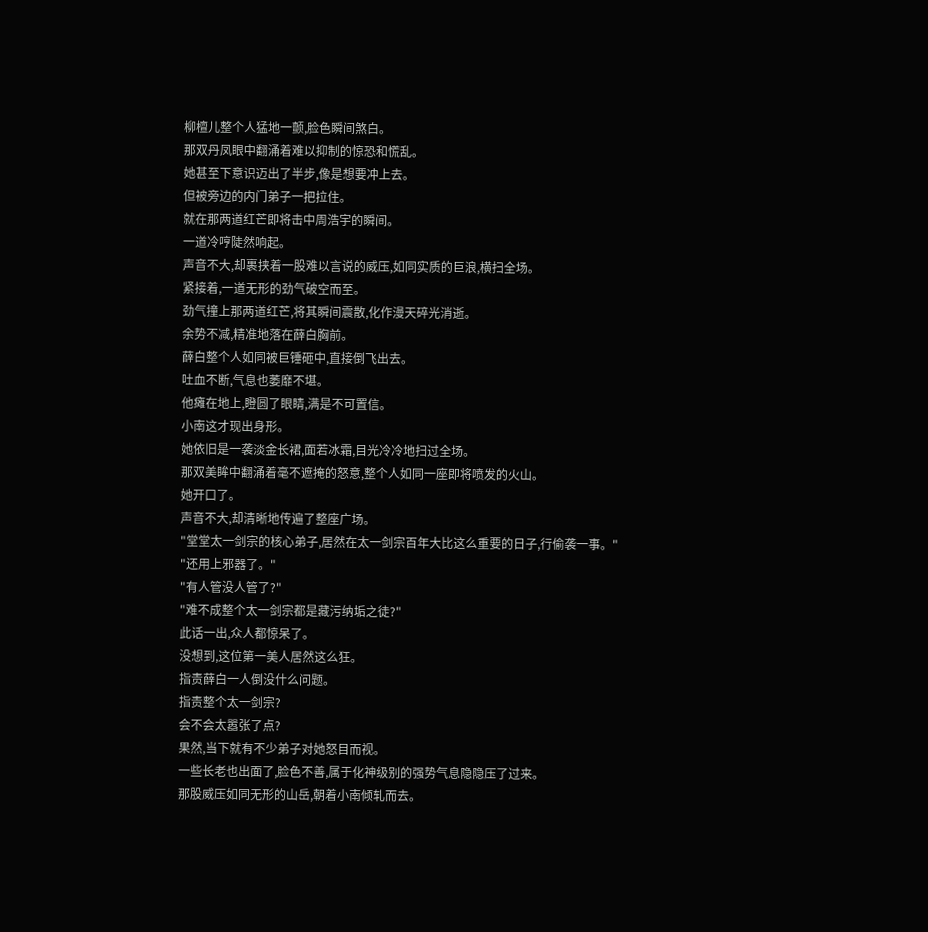柳檀儿整个人猛地一颤,脸色瞬间煞白。
那双丹凤眼中翻涌着难以抑制的惊恐和慌乱。
她甚至下意识迈出了半步,像是想要冲上去。
但被旁边的内门弟子一把拉住。
就在那两道红芒即将击中周浩宇的瞬间。
一道冷哼陡然响起。
声音不大,却裹挟着一股难以言说的威压,如同实质的巨浪,横扫全场。
紧接着,一道无形的劲气破空而至。
劲气撞上那两道红芒,将其瞬间震散,化作漫天碎光消逝。
余势不减,精准地落在薛白胸前。
薛白整个人如同被巨锤砸中,直接倒飞出去。
吐血不断,气息也萎靡不堪。
他瘫在地上,瞪圆了眼睛,满是不可置信。
小南这才现出身形。
她依旧是一袭淡金长裙,面若冰霜,目光冷冷地扫过全场。
那双美眸中翻涌着毫不遮掩的怒意,整个人如同一座即将喷发的火山。
她开口了。
声音不大,却清晰地传遍了整座广场。
"堂堂太一剑宗的核心弟子,居然在太一剑宗百年大比这么重要的日子,行偷袭一事。"
"还用上邪器了。"
"有人管没人管了?"
"难不成整个太一剑宗都是藏污纳垢之徒?"
此话一出,众人都惊呆了。
没想到,这位第一美人居然这么狂。
指责薛白一人倒没什么问题。
指责整个太一剑宗?
会不会太嚣张了点?
果然,当下就有不少弟子对她怒目而视。
一些长老也出面了,脸色不善,属于化神级别的强势气息隐隐压了过来。
那股威压如同无形的山岳,朝着小南倾轧而去。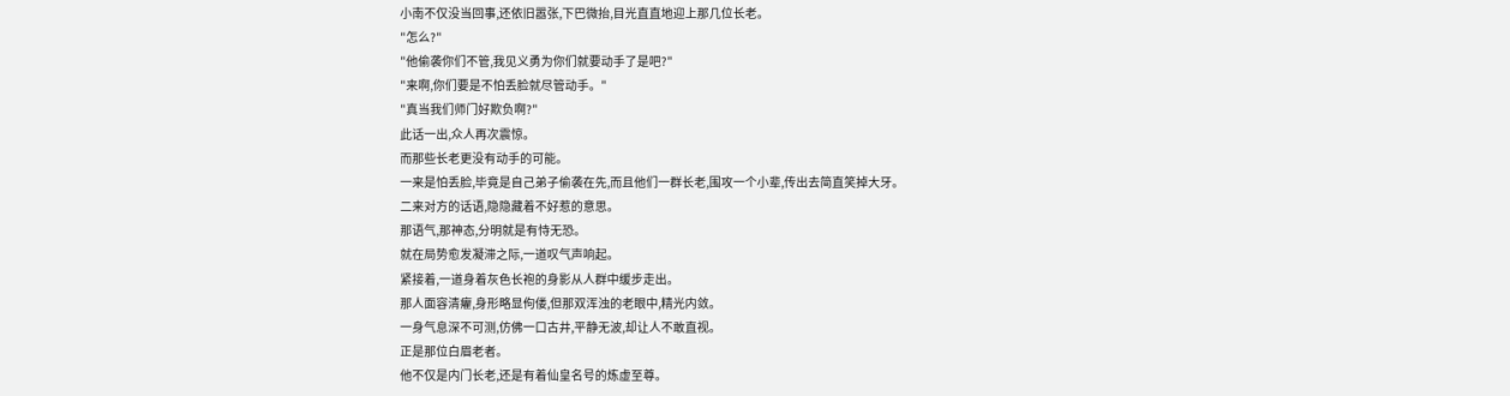小南不仅没当回事,还依旧嚣张,下巴微抬,目光直直地迎上那几位长老。
"怎么?"
"他偷袭你们不管,我见义勇为你们就要动手了是吧?"
"来啊,你们要是不怕丢脸就尽管动手。"
"真当我们师门好欺负啊?"
此话一出,众人再次震惊。
而那些长老更没有动手的可能。
一来是怕丢脸,毕竟是自己弟子偷袭在先,而且他们一群长老,围攻一个小辈,传出去简直笑掉大牙。
二来对方的话语,隐隐藏着不好惹的意思。
那语气,那神态,分明就是有恃无恐。
就在局势愈发凝滞之际,一道叹气声响起。
紧接着,一道身着灰色长袍的身影从人群中缓步走出。
那人面容清癯,身形略显佝偻,但那双浑浊的老眼中,精光内敛。
一身气息深不可测,仿佛一口古井,平静无波,却让人不敢直视。
正是那位白眉老者。
他不仅是内门长老,还是有着仙皇名号的炼虚至尊。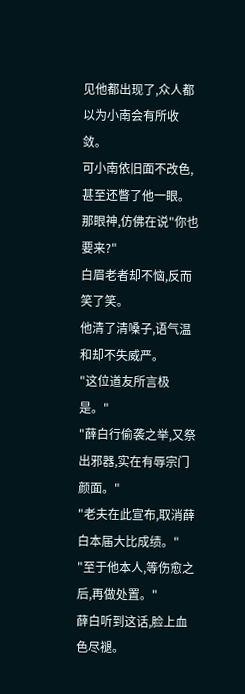见他都出现了,众人都以为小南会有所收敛。
可小南依旧面不改色,甚至还瞥了他一眼。
那眼神,仿佛在说"你也要来?"
白眉老者却不恼,反而笑了笑。
他清了清嗓子,语气温和却不失威严。
"这位道友所言极是。"
"薛白行偷袭之举,又祭出邪器,实在有辱宗门颜面。"
"老夫在此宣布,取消薛白本届大比成绩。"
"至于他本人,等伤愈之后,再做处置。"
薛白听到这话,脸上血色尽褪。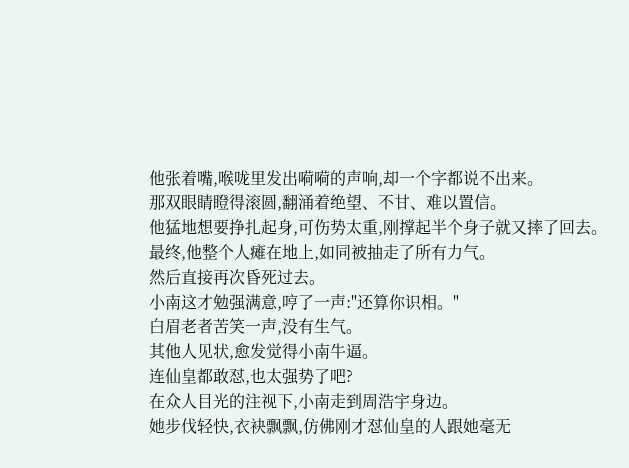他张着嘴,喉咙里发出嗬嗬的声响,却一个字都说不出来。
那双眼睛瞪得滚圆,翻涌着绝望、不甘、难以置信。
他猛地想要挣扎起身,可伤势太重,刚撑起半个身子就又摔了回去。
最终,他整个人瘫在地上,如同被抽走了所有力气。
然后直接再次昏死过去。
小南这才勉强满意,哼了一声:"还算你识相。"
白眉老者苦笑一声,没有生气。
其他人见状,愈发觉得小南牛逼。
连仙皇都敢怼,也太强势了吧?
在众人目光的注视下,小南走到周浩宇身边。
她步伐轻快,衣袂飘飘,仿佛刚才怼仙皇的人跟她毫无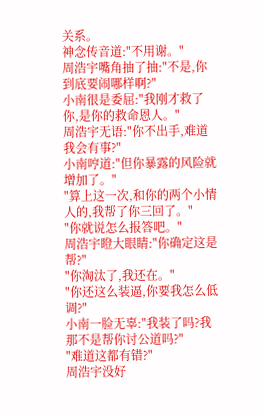关系。
神念传音道:"不用谢。"
周浩宇嘴角抽了抽:"不是,你到底要闹哪样啊?"
小南很是委屈:"我刚才救了你,是你的救命恩人。"
周浩宇无语:"你不出手,难道我会有事?"
小南哼道:"但你暴露的风险就增加了。"
"算上这一次,和你的两个小情人的,我帮了你三回了。"
"你就说怎么报答吧。"
周浩宇瞪大眼睛:"你确定这是帮?"
"你淘汰了,我还在。"
"你还这么装逼,你要我怎么低调?"
小南一脸无辜:"我装了吗?我那不是帮你讨公道吗?"
"难道这都有错?"
周浩宇没好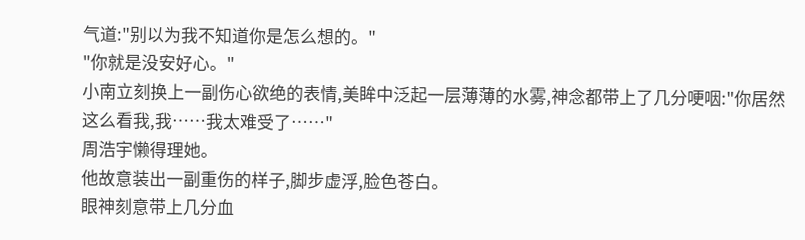气道:"别以为我不知道你是怎么想的。"
"你就是没安好心。"
小南立刻换上一副伤心欲绝的表情,美眸中泛起一层薄薄的水雾,神念都带上了几分哽咽:"你居然这么看我,我……我太难受了……"
周浩宇懒得理她。
他故意装出一副重伤的样子,脚步虚浮,脸色苍白。
眼神刻意带上几分血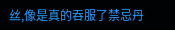丝,像是真的吞服了禁忌丹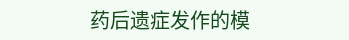药后遗症发作的模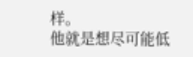样。
他就是想尽可能低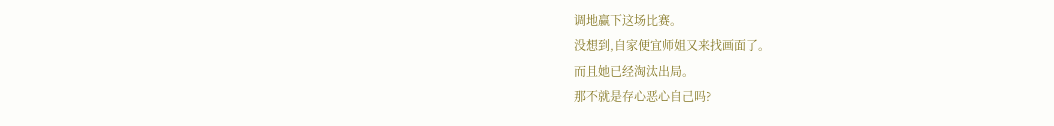调地赢下这场比赛。
没想到,自家便宜师姐又来找画面了。
而且她已经淘汰出局。
那不就是存心恶心自己吗?